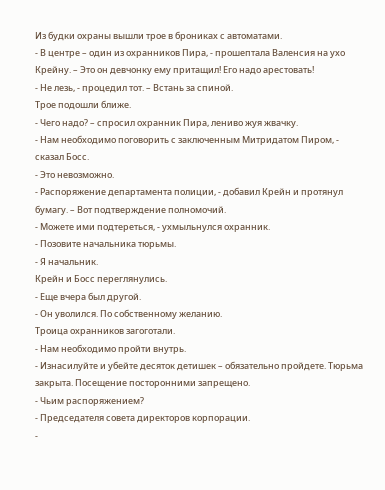Из будки охраны вышли трое в брониках с автоматами.
- В центре – один из охранников Пира, - прошептала Валенсия на ухо Крейну. – Это он девчонку ему притащил! Его надо арестовать!
- Не лезь, - процедил тот. – Встань за спиной.
Трое подошли ближе.
- Чего надо? – спросил охранник Пира, лениво жуя жвачку.
- Нам необходимо поговорить с заключенным Митридатом Пиром, - сказал Босс.
- Это невозможно.
- Распоряжение департамента полиции, - добавил Крейн и протянул бумагу. – Вот подтверждение полномочий.
- Можете ими подтереться, - ухмыльнулся охранник.
- Позовите начальника тюрьмы.
- Я начальник.
Крейн и Босс переглянулись.
- Еще вчера был другой.
- Он уволился. По собственному желанию.
Троица охранников загоготали.
- Нам необходимо пройти внутрь.
- Изнасилуйте и убейте десяток детишек – обязательно пройдете. Тюрьма закрыта. Посещение посторонними запрещено.
- Чьим распоряжением?
- Председателя совета директоров корпорации.
-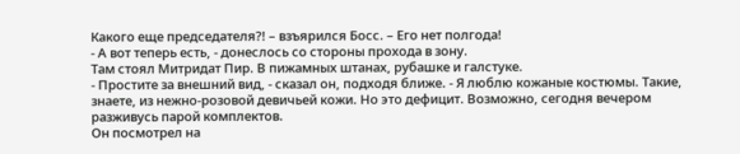Какого еще председателя?! – взъярился Босс. – Его нет полгода!
- А вот теперь есть, - донеслось со стороны прохода в зону.
Там стоял Митридат Пир. В пижамных штанах, рубашке и галстуке.
- Простите за внешний вид, - сказал он, подходя ближе. - Я люблю кожаные костюмы. Такие, знаете, из нежно-розовой девичьей кожи. Но это дефицит. Возможно, сегодня вечером разживусь парой комплектов.
Он посмотрел на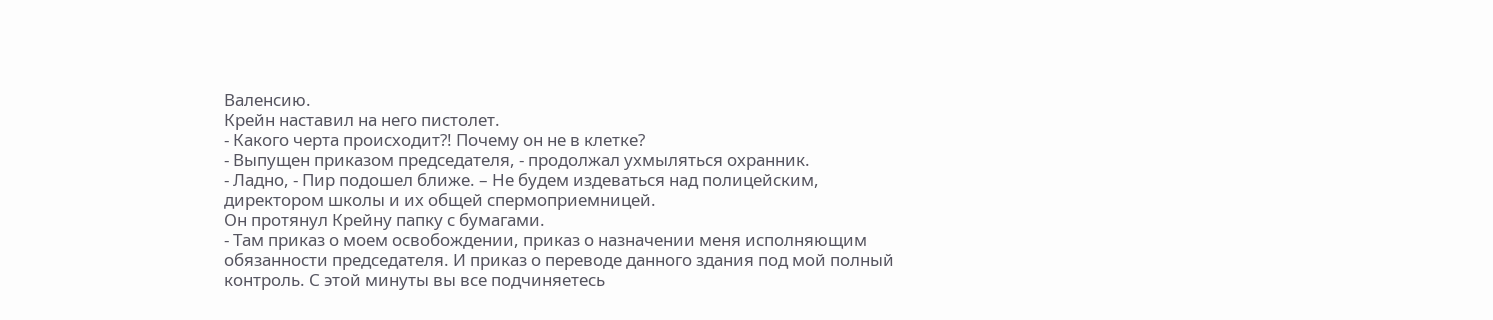Валенсию.
Крейн наставил на него пистолет.
- Какого черта происходит?! Почему он не в клетке?
- Выпущен приказом председателя, - продолжал ухмыляться охранник.
- Ладно, - Пир подошел ближе. – Не будем издеваться над полицейским, директором школы и их общей спермоприемницей.
Он протянул Крейну папку с бумагами.
- Там приказ о моем освобождении, приказ о назначении меня исполняющим обязанности председателя. И приказ о переводе данного здания под мой полный контроль. С этой минуты вы все подчиняетесь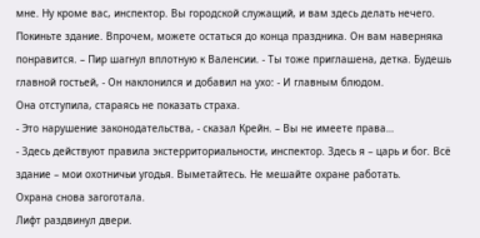мне. Ну кроме вас, инспектор. Вы городской служащий, и вам здесь делать нечего. Покиньте здание. Впрочем, можете остаться до конца праздника. Он вам наверняка понравится. – Пир шагнул вплотную к Валенсии. - Ты тоже приглашена, детка. Будешь главной гостьей, - Он наклонился и добавил на ухо: - И главным блюдом.
Она отступила, стараясь не показать страха.
- Это нарушение законодательства, - сказал Крейн. – Вы не имеете права…
- Здесь действуют правила экстерриториальности, инспектор. Здесь я – царь и бог. Всё здание – мои охотничьи угодья. Выметайтесь. Не мешайте охране работать.
Охрана снова загоготала.
Лифт раздвинул двери.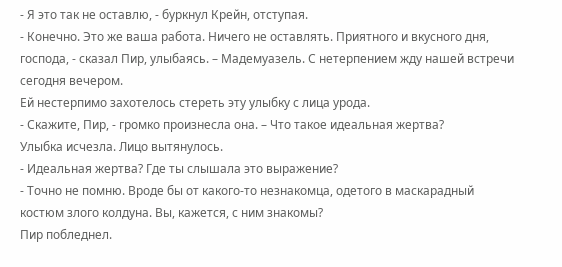- Я это так не оставлю, - буркнул Крейн, отступая.
- Конечно. Это же ваша работа. Ничего не оставлять. Приятного и вкусного дня, господа, - сказал Пир, улыбаясь. – Мадемуазель. С нетерпением жду нашей встречи сегодня вечером.
Ей нестерпимо захотелось стереть эту улыбку с лица урода.
- Скажите, Пир, - громко произнесла она. – Что такое идеальная жертва?
Улыбка исчезла. Лицо вытянулось.
- Идеальная жертва? Где ты слышала это выражение?
- Точно не помню. Вроде бы от какого-то незнакомца, одетого в маскарадный костюм злого колдуна. Вы, кажется, с ним знакомы?
Пир побледнел.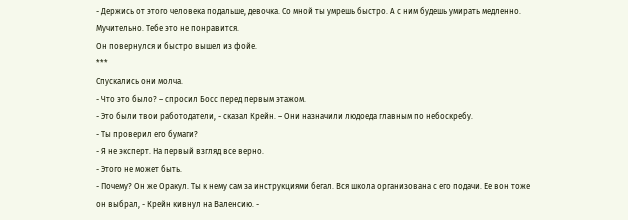- Держись от этого человека подальше, девочка. Со мной ты умрешь быстро. А с ним будешь умирать медленно. Мучительно. Тебе это не понравится.
Он повернулся и быстро вышел из фойе.
***
Спускались они молча.
- Что это было? – спросил Босс перед первым этажом.
- Это были твои работодатели, - сказал Крейн. – Они назначили людоеда главным по небоскребу.
- Ты проверил его бумаги?
- Я не эксперт. На первый взгляд все верно.
- Этого не может быть.
- Почему? Он же Оракул. Ты к нему сам за инструкциями бегал. Вся школа организована с его подачи. Ее вон тоже он выбрал, - Крейн кивнул на Валенсию. -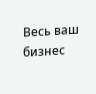Весь ваш бизнес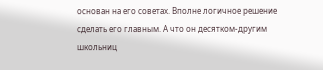основан на его советах. Вполне логичное решение сделать его главным. А что он десятком-другим школьниц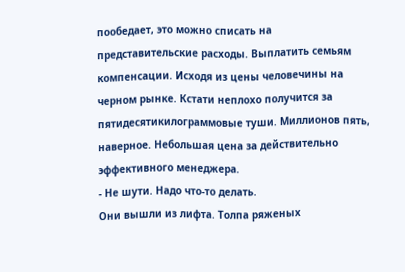пообедает, это можно списать на представительские расходы. Выплатить семьям компенсации. Исходя из цены человечины на черном рынке. Кстати неплохо получится за пятидесятикилограммовые туши. Миллионов пять, наверное. Небольшая цена за действительно эффективного менеджера.
- Не шути. Надо что-то делать.
Они вышли из лифта. Толпа ряженых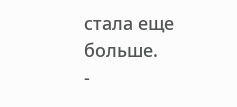стала еще больше.
-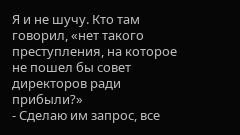Я и не шучу. Кто там говорил, «нет такого преступления, на которое не пошел бы совет директоров ради прибыли?»
- Сделаю им запрос, все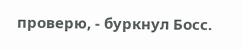проверю, - буркнул Босс.